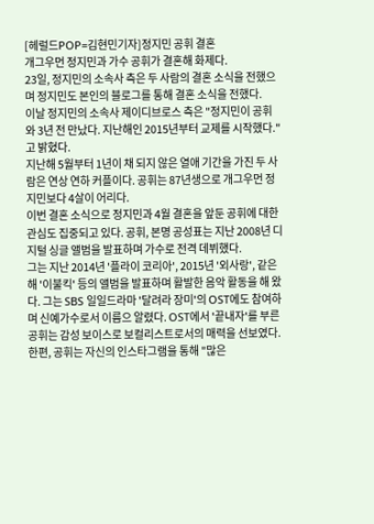[헤럴드POP=김현민기자]정지민 공휘 결혼
개그우먼 정지민과 가수 공휘가 결혼해 화제다.
23일, 정지민의 소속사 측은 두 사람의 결혼 소식을 전했으며 정지민도 본인의 블로그를 통해 결혼 소식을 전했다.
이날 정지민의 소속사 제이디브로스 측은 "정지민이 공휘와 3년 전 만났다. 지난해인 2015년부터 교제를 시작했다."고 밝혔다.
지난해 5월부터 1년이 채 되지 않은 열애 기간을 가진 두 사람은 연상 연하 커플이다. 공휘는 87년생으로 개그우먼 정지민보다 4살이 어리다.
이번 결혼 소식으로 정지민과 4월 결혼을 앞둔 공휘에 대한 관심도 집중되고 있다. 공휘, 본명 공성표는 지난 2008년 디지털 싱글 앨범을 발표하며 가수로 전격 데뷔했다.
그는 지난 2014년 '플라이 코리아', 2015년 '외사랑', 같은해 '이불킥' 등의 앨범을 발표하며 활발한 음악 활동을 해 왔다. 그는 SBS 일일드라마 '달려라 장미'의 OST에도 참여하며 신예가수로서 이름으 알렸다. OST에서 '끝내자'를 부른 공휘는 감성 보이스로 보컬리스트로서의 매력을 선보였다.
한편, 공휘는 자신의 인스타그램을 통해 "많은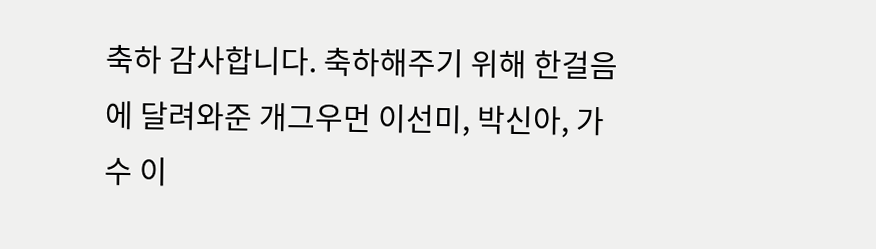축하 감사합니다. 축하해주기 위해 한걸음에 달려와준 개그우먼 이선미, 박신아, 가수 이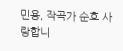민용, 작곡가 순호 사랑합니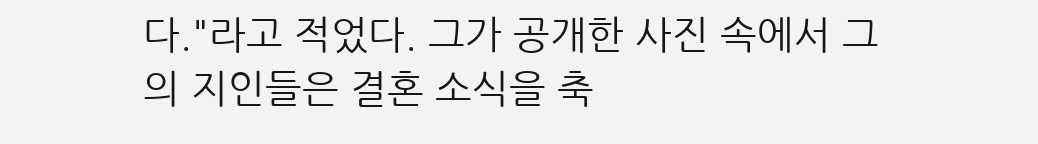다."라고 적었다. 그가 공개한 사진 속에서 그의 지인들은 결혼 소식을 축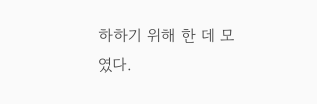하하기 위해 한 데 모였다.